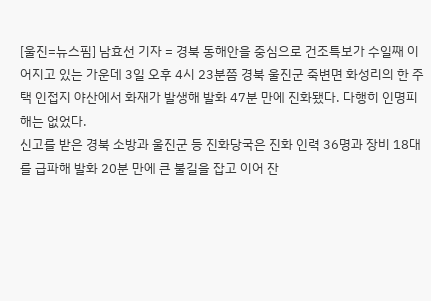[울진=뉴스핌] 남효선 기자 = 경북 동해안을 중심으로 건조특보가 수일째 이어지고 있는 가운데 3일 오후 4시 23분쯤 경북 울진군 죽변면 화성리의 한 주택 인접지 야산에서 화재가 발생해 발화 47분 만에 진화됐다. 다행히 인명피해는 없었다.
신고를 받은 경북 소방과 울진군 등 진화당국은 진화 인력 36명과 장비 18대를 급파해 발화 20분 만에 큰 불길을 잡고 이어 잔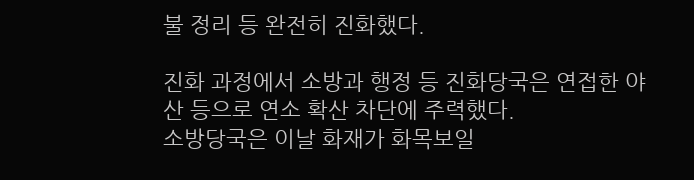불 정리 등 완전히 진화했다.

진화 과정에서 소방과 행정 등 진화당국은 연접한 야산 등으로 연소 확산 차단에 주력했다.
소방당국은 이날 화재가 화목보일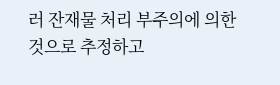러 잔재물 처리 부주의에 의한 것으로 추정하고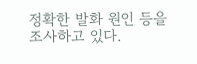정확한 발화 원인 등을 조사하고 있다.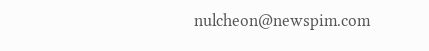nulcheon@newspim.com